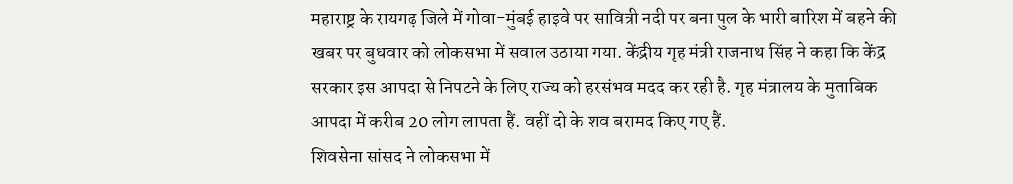महाराष्ट्र के रायगढ़ जिले में गोवा-मुंबई हाइवे पर सावित्री नदी पर बना पुल के भारी बारिश में बहने की खबर पर बुधवार को लोकसभा में सवाल उठाया गया. केंद्रीय गृह मंत्री राजनाथ सिंह ने कहा कि केंद्र सरकार इस आपदा से निपटने के लिए राज्य को हरसंभव मदद कर रही है. गृह मंत्रालय के मुताबिक आपदा में करीब 20 लोग लापता हैं. वहीं दो के शव बरामद किए गए हैं.
शिवसेना सांसद ने लोकसभा में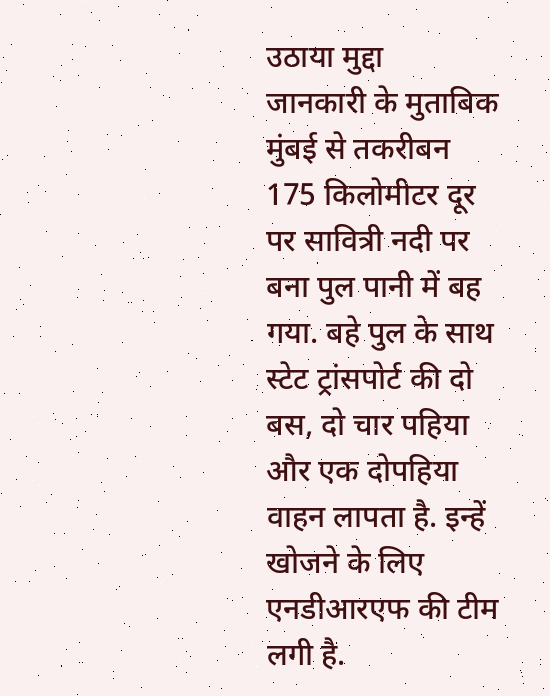उठाया मुद्दा
जानकारी के मुताबिक मुंबई से तकरीबन 175 किलोमीटर दूर पर सावित्री नदी पर बना पुल पानी में बह गया. बहे पुल के साथ स्टेट ट्रांसपोर्ट की दो बस, दो चार पहिया और एक दोपहिया वाहन लापता है. इन्हें खोजने के लिए एनडीआरएफ की टीम लगी है.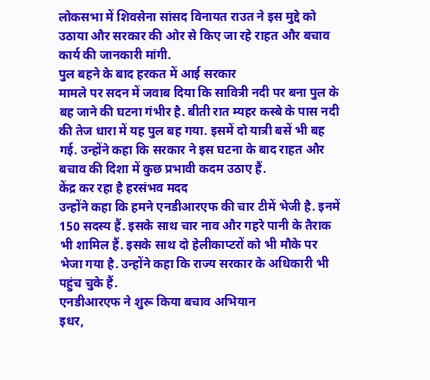लोकसभा में शिवसेना सांसद विनायत राउत ने इस मुद्दे को उठाया और सरकार की ओर से किए जा रहे राहत और बचाव कार्य की जानकारी मांगी.
पुल बहने के बाद हरकत में आई सरकार
मामले पर सदन में जवाब दिया कि सावित्री नदी पर बना पुल के बह जाने की घटना गंभीर है. बीती रात म्यहर कस्बे के पास नदी की तेज धारा में यह पुल बह गया. इसमें दो यात्री बसें भी बह गई. उन्होंने कहा कि सरकार ने इस घटना के बाद राहत और बचाव की दिशा में कुछ प्रभावी कदम उठाए हैं.
केंद्र कर रहा है हरसंभव मदद
उन्होंने कहा कि हमने एनडीआरएफ की चार टीमें भेजी है. इनमें 150 सदस्य हैं. इसके साथ चार नाव और गहरे पानी के तैराक भी शामिल हैं. इसके साथ दो हेलीकाप्टरों को भी मौके पर भेजा गया है. उन्होंने कहा कि राज्य सरकार के अधिकारी भी पहुंच चुके हैं.
एनडीआरएफ ने शुरू किया बचाव अभियान
इधर,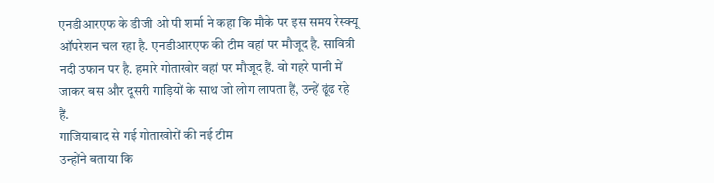एनडीआरएफ के डीजी ओ पी शर्मा ने कहा कि मौके पर इस समय रेस्क्यू ऑपरेशन चल रहा है. एनडीआरएफ की टीम वहां पर मौजूद है. सावित्री नदी उफान पर है. हमारे गोताखोर वहां पर मौजूद हैं. वो गहरे पानी में जाकर बस और दूसरी गाड़ियों के साथ जो लोग लापता हैं, उन्हें ढूंढ रहे हैं.
गाजियाबाद से गई गोताखोरों की नई टीम
उन्होंने बताया कि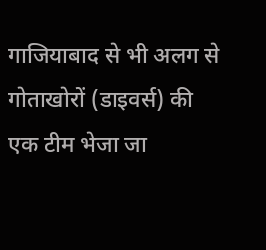गाजियाबाद से भी अलग से गोताखोरों (डाइवर्स) की एक टीम भेजा जा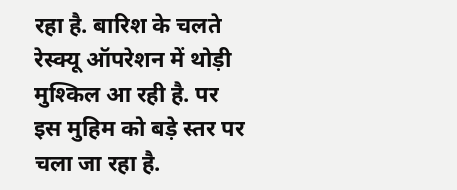रहा है. बारिश के चलते रेस्क्यू ऑपरेशन में थोड़ी मुश्किल आ रही है. पर इस मुहिम को बड़े स्तर पर चला जा रहा है.